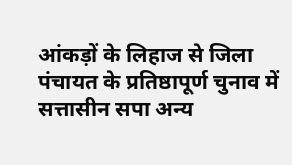आंकड़ों के लिहाज से जिला पंचायत के प्रतिष्ठापूर्ण चुनाव में सत्तासीन सपा अन्य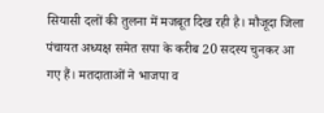सियासी दलों की तुलना में मजबूत दिख रही है। मौजूदा जिला पंचायत अध्यक्ष समेत सपा के करीब 20 सदस्य चुनकर आ गए हैं। मतदाताओं ने भाजपा व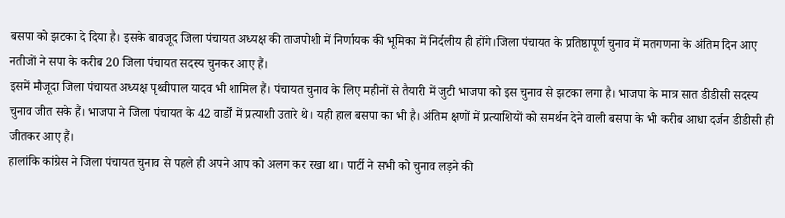बसपा को झटका दे दिया है। इसके बावजूद जिला पंचायत अध्यक्ष की ताजपोशी में निर्णायक की भूमिका में निर्दलीय ही होंगे।जिला पंचायत के प्रतिष्ठापूर्ण चुनाव में मतगणना के अंतिम दिन आए नतीजों ने सपा के करीब 20 जिला पंचायत सदस्य चुनकर आए हैं।
इसमें मौजूदा जिला पंचायत अध्यक्ष पृथ्वीपाल यादव भी शामिल हैं। पंचायत चुनाव के लिए महीनों से तैयारी में जुटी भाजपा को इस चुनाव से झटका लगा है। भाजपा के मात्र सात डीडीसी सदस्य चुनाव जीत सके हैं। भाजपा ने जिला पंचायत के 42 वार्डों में प्रत्याशी उतारे थे। यही हाल बसपा का भी है। अंतिम क्षणों में प्रत्याशियों को समर्थन देने वाली बसपा के भी करीब आधा दर्जन डीडीसी ही जीतकर आए हैं।
हालांकि कांग्रेस ने जिला पंचायत चुनाव से पहले ही अपने आप को अलग कर रखा था। पार्टी ने सभी को चुनाव लड़ने की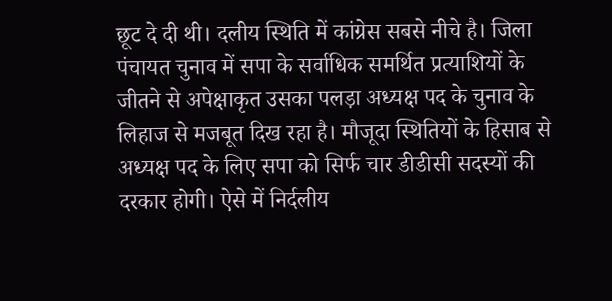छूट दे दी थी। दलीय स्थिति में कांग्रेस सबसे नीचे है। जिला पंचायत चुनाव में सपा के सर्वाधिक समर्थित प्रत्याशियों के जीतने से अपेक्षाकृत उसका पलड़ा अध्यक्ष पद के चुनाव के लिहाज से मजबूत दिख रहा है। मौजूदा स्थितियों के हिसाब से अध्यक्ष पद के लिए सपा को सिर्फ चार डीडीसी सदस्यों की दरकार होगी। ऐसे में निर्दलीय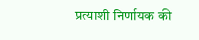प्रत्याशी निर्णायक की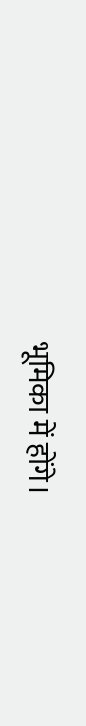भूमिका में होंगे।